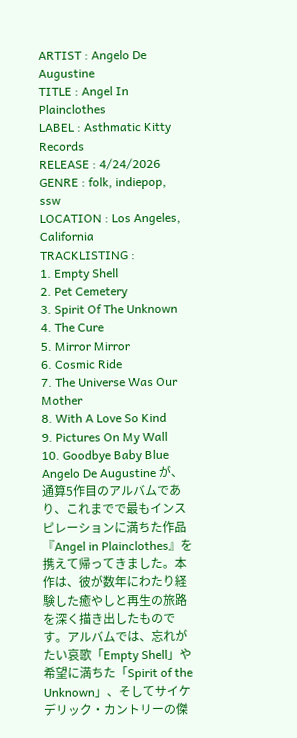ARTIST : Angelo De Augustine
TITLE : Angel In Plainclothes
LABEL : Asthmatic Kitty Records
RELEASE : 4/24/2026
GENRE : folk, indiepop, ssw
LOCATION : Los Angeles, California
TRACKLISTING :
1. Empty Shell
2. Pet Cemetery
3. Spirit Of The Unknown
4. The Cure
5. Mirror Mirror
6. Cosmic Ride
7. The Universe Was Our Mother
8. With A Love So Kind
9. Pictures On My Wall
10. Goodbye Baby Blue
Angelo De Augustine が、通算5作目のアルバムであり、これまでで最もインスピレーションに満ちた作品『Angel in Plainclothes』を携えて帰ってきました。本作は、彼が数年にわたり経験した癒やしと再生の旅路を深く描き出したものです。アルバムでは、忘れがたい哀歌「Empty Shell」や希望に満ちた「Spirit of the Unknown」、そしてサイケデリック・カントリーの傑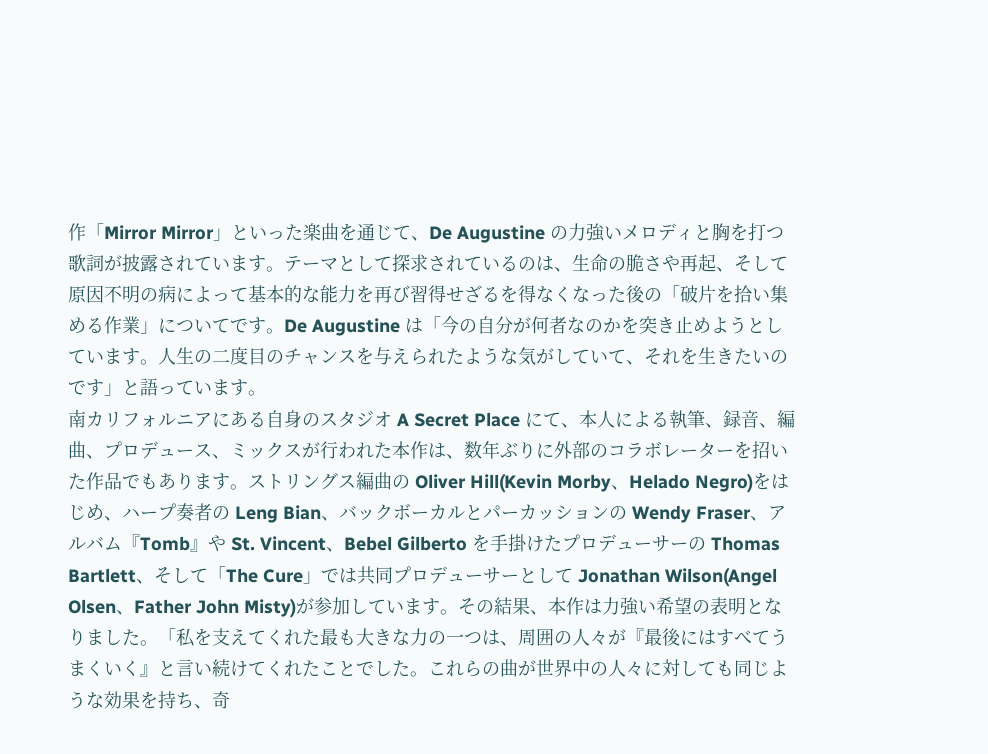作「Mirror Mirror」といった楽曲を通じて、De Augustine の力強いメロディと胸を打つ歌詞が披露されています。テーマとして探求されているのは、生命の脆さや再起、そして原因不明の病によって基本的な能力を再び習得せざるを得なくなった後の「破片を拾い集める作業」についてです。De Augustine は「今の自分が何者なのかを突き止めようとしています。人生の二度目のチャンスを与えられたような気がしていて、それを生きたいのです」と語っています。
南カリフォルニアにある自身のスタジオ A Secret Place にて、本人による執筆、録音、編曲、プロデュース、ミックスが行われた本作は、数年ぶりに外部のコラボレーターを招いた作品でもあります。ストリングス編曲の Oliver Hill(Kevin Morby、Helado Negro)をはじめ、ハープ奏者の Leng Bian、バックボーカルとパーカッションの Wendy Fraser、アルバム『Tomb』や St. Vincent、Bebel Gilberto を手掛けたプロデューサーの Thomas Bartlett、そして「The Cure」では共同プロデューサーとして Jonathan Wilson(Angel Olsen、Father John Misty)が参加しています。その結果、本作は力強い希望の表明となりました。「私を支えてくれた最も大きな力の一つは、周囲の人々が『最後にはすべてうまくいく』と言い続けてくれたことでした。これらの曲が世界中の人々に対しても同じような効果を持ち、奇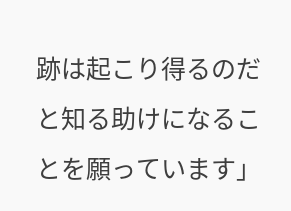跡は起こり得るのだと知る助けになることを願っています」